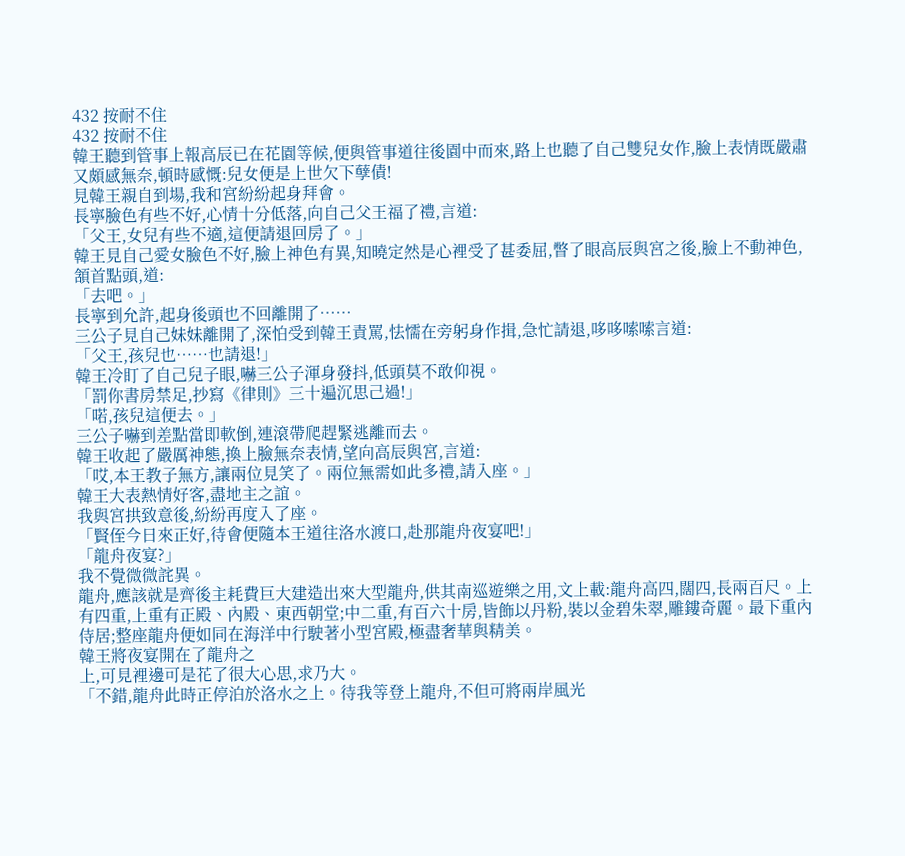432 按耐不住
432 按耐不住
韓王聽到管事上報高辰已在花園等候,便與管事道往後園中而來,路上也聽了自己雙兒女作,臉上表情既嚴肅又頗感無奈,頓時感慨:兒女便是上世欠下孽債!
見韓王親自到場,我和宮紛紛起身拜會。
長寧臉色有些不好,心情十分低落,向自己父王福了禮,言道:
「父王,女兒有些不適,這便請退回房了。」
韓王見自己愛女臉色不好,臉上神色有異,知曉定然是心裡受了甚委屈,瞥了眼高辰與宮之後,臉上不動神色,頷首點頭,道:
「去吧。」
長寧到允許,起身後頭也不回離開了……
三公子見自己妹妹離開了,深怕受到韓王責罵,怯懦在旁躬身作揖,急忙請退,哆哆嗦嗦言道:
「父王,孩兒也……也請退!」
韓王冷盯了自己兒子眼,嚇三公子渾身發抖,低頭莫不敢仰視。
「罰你書房禁足,抄寫《律則》三十遍沉思己過!」
「喏,孩兒這便去。」
三公子嚇到差點當即軟倒,連滾帶爬趕緊逃離而去。
韓王收起了嚴厲神態,換上臉無奈表情,望向高辰與宮,言道:
「哎,本王教子無方,讓兩位見笑了。兩位無需如此多禮,請入座。」
韓王大表熱情好客,盡地主之誼。
我與宮拱致意後,紛紛再度入了座。
「賢侄今日來正好,待會便隨本王道往洛水渡口,赴那龍舟夜宴吧!」
「龍舟夜宴?」
我不覺微微詫異。
龍舟,應該就是齊後主耗費巨大建造出來大型龍舟,供其南巡遊樂之用,文上載:龍舟高四,闊四,長兩百尺。上有四重,上重有正殿、內殿、東西朝堂;中二重,有百六十房,皆飾以丹粉,裝以金碧朱翠,雕鏤奇麗。最下重內侍居;整座龍舟便如同在海洋中行駛著小型宮殿,極盡奢華與精美。
韓王將夜宴開在了龍舟之
上,可見裡邊可是花了很大心思,求乃大。
「不錯,龍舟此時正停泊於洛水之上。待我等登上龍舟,不但可將兩岸風光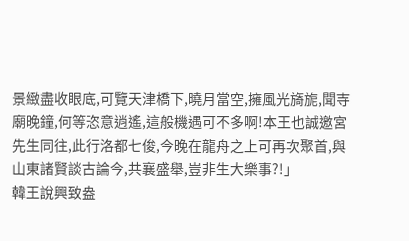景緻盡收眼底,可覽天津橋下,曉月當空,擁風光旖旎,聞寺廟晚鐘,何等恣意逍遙,這般機遇可不多啊!本王也誠邀宮先生同往,此行洛都七俊,今晚在龍舟之上可再次聚首,與山東諸賢談古論今,共襄盛舉,豈非生大樂事?!」
韓王說興致盎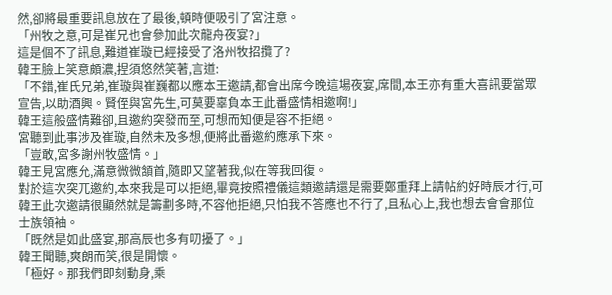然,卻將最重要訊息放在了最後,頓時便吸引了宮注意。
「州牧之意,可是崔兄也會參加此次龍舟夜宴?」
這是個不了訊息,難道崔璇已經接受了洛州牧招攬了?
韓王臉上笑意頗濃,捏須悠然笑著,言道:
「不錯,崔氏兄弟,崔璇與崔巍都以應本王邀請,都會出席今晚這場夜宴,席間,本王亦有重大喜訊要當眾宣告,以助酒興。賢侄與宮先生,可莫要辜負本王此番盛情相邀啊!」
韓王這般盛情難卻,且邀約突發而至,可想而知便是容不拒絕。
宮聽到此事涉及崔璇,自然未及多想,便將此番邀約應承下來。
「豈敢,宮多謝州牧盛情。」
韓王見宮應允,滿意微微頷首,隨即又望著我,似在等我回復。
對於這次突兀邀約,本來我是可以拒絕,畢竟按照禮儀這類邀請還是需要鄭重拜上請帖約好時辰才行,可韓王此次邀請很顯然就是籌劃多時,不容他拒絕,只怕我不答應也不行了,且私心上,我也想去會會那位士族領袖。
「既然是如此盛宴,那高辰也多有叨擾了。」
韓王聞聽,爽朗而笑,很是開懷。
「極好。那我們即刻動身,乘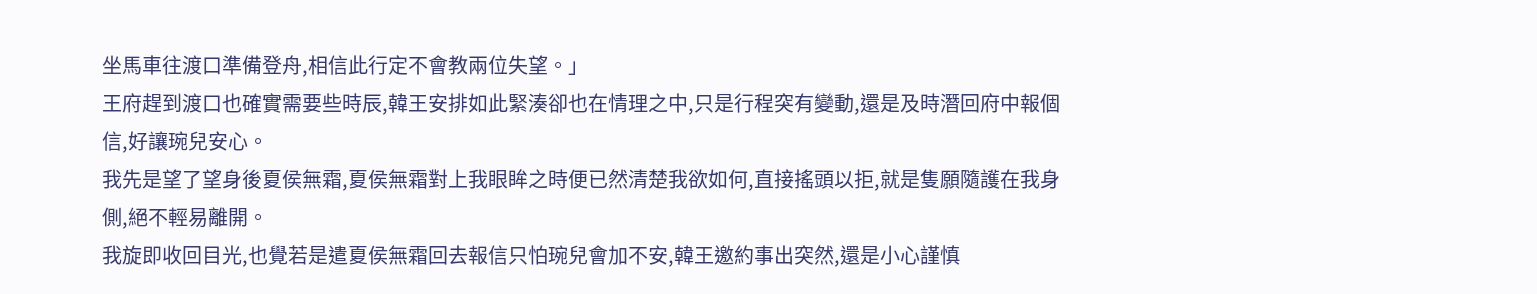坐馬車往渡口準備登舟,相信此行定不會教兩位失望。」
王府趕到渡口也確實需要些時辰,韓王安排如此緊湊卻也在情理之中,只是行程突有變動,還是及時潛回府中報個信,好讓琬兒安心。
我先是望了望身後夏侯無霜,夏侯無霜對上我眼眸之時便已然清楚我欲如何,直接搖頭以拒,就是隻願隨護在我身側,絕不輕易離開。
我旋即收回目光,也覺若是遣夏侯無霜回去報信只怕琬兒會加不安,韓王邀約事出突然,還是小心謹慎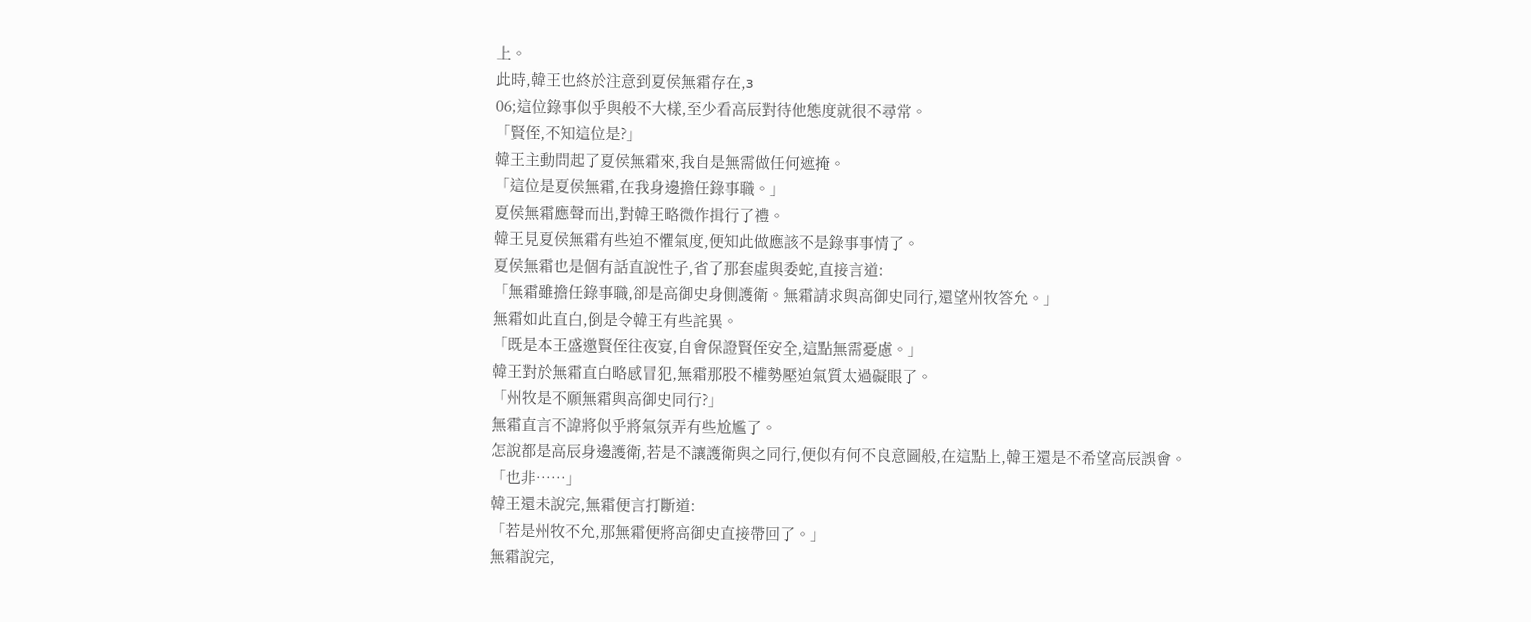上。
此時,韓王也終於注意到夏侯無霜存在,ɜ
06;這位錄事似乎與般不大樣,至少看高辰對待他態度就很不尋常。
「賢侄,不知這位是?」
韓王主動問起了夏侯無霜來,我自是無需做任何遮掩。
「這位是夏侯無霜,在我身邊擔任錄事職。」
夏侯無霜應聲而出,對韓王略微作揖行了禮。
韓王見夏侯無霜有些迫不懼氣度,便知此做應該不是錄事事情了。
夏侯無霜也是個有話直說性子,省了那套虛與委蛇,直接言道:
「無霜雖擔任錄事職,卻是高御史身側護衛。無霜請求與高御史同行,還望州牧答允。」
無霜如此直白,倒是令韓王有些詫異。
「既是本王盛邀賢侄往夜宴,自會保證賢侄安全,這點無需憂慮。」
韓王對於無霜直白略感冒犯,無霜那股不權勢壓迫氣質太過礙眼了。
「州牧是不願無霜與高御史同行?」
無霜直言不諱將似乎將氣氛弄有些尬尷了。
怎說都是高辰身邊護衛,若是不讓護衛與之同行,便似有何不良意圖般,在這點上,韓王還是不希望高辰誤會。
「也非……」
韓王還未說完,無霜便言打斷道:
「若是州牧不允,那無霜便將高御史直接帶回了。」
無霜說完,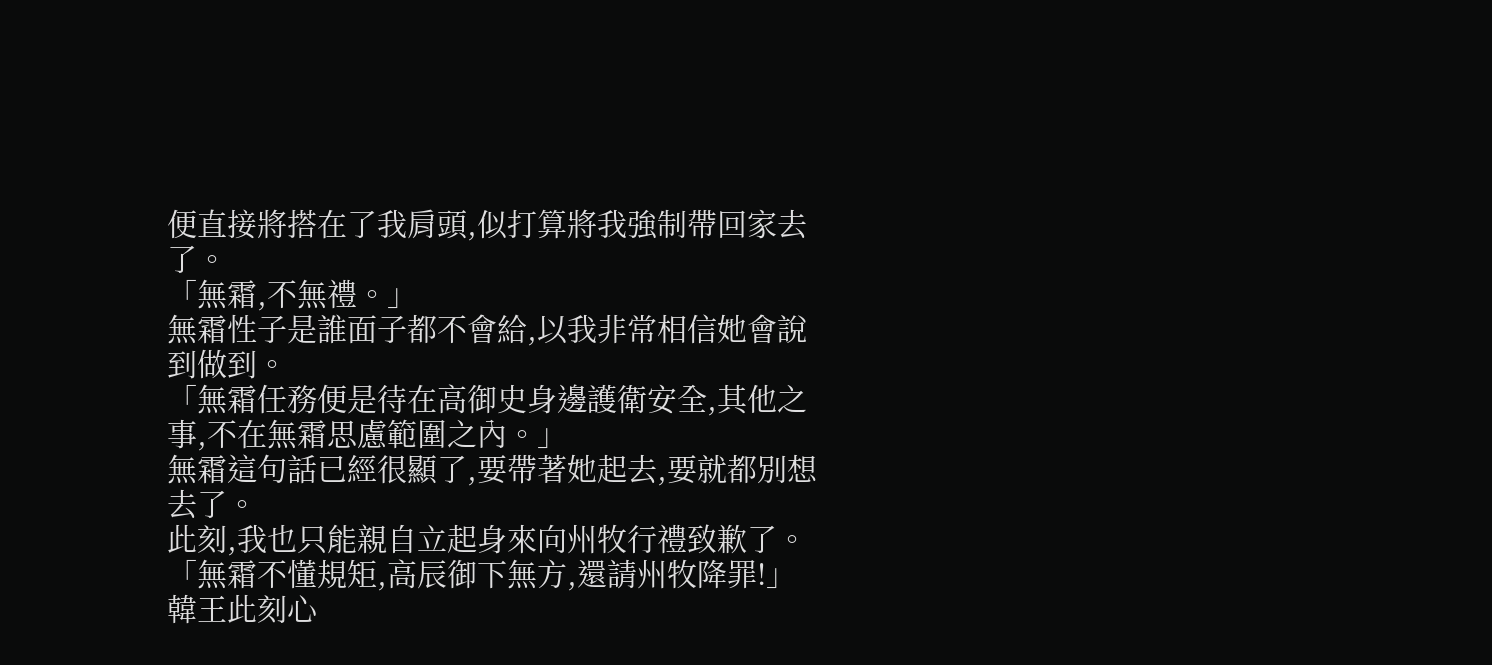便直接將搭在了我肩頭,似打算將我強制帶回家去了。
「無霜,不無禮。」
無霜性子是誰面子都不會給,以我非常相信她會說到做到。
「無霜任務便是待在高御史身邊護衛安全,其他之事,不在無霜思慮範圍之內。」
無霜這句話已經很顯了,要帶著她起去,要就都別想去了。
此刻,我也只能親自立起身來向州牧行禮致歉了。
「無霜不懂規矩,高辰御下無方,還請州牧降罪!」
韓王此刻心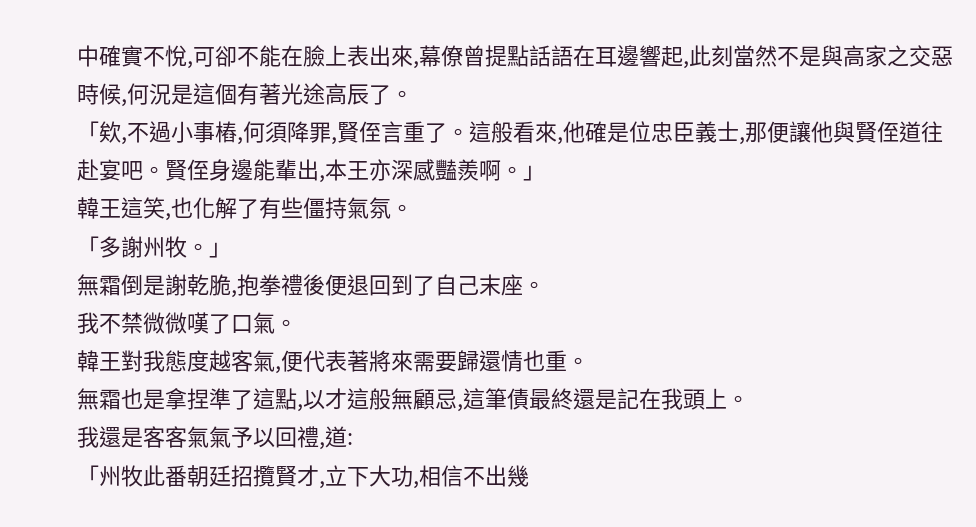中確實不悅,可卻不能在臉上表出來,幕僚曾提點話語在耳邊響起,此刻當然不是與高家之交惡時候,何況是這個有著光途高辰了。
「欸,不過小事樁,何須降罪,賢侄言重了。這般看來,他確是位忠臣義士,那便讓他與賢侄道往赴宴吧。賢侄身邊能輩出,本王亦深感豔羨啊。」
韓王這笑,也化解了有些僵持氣氛。
「多謝州牧。」
無霜倒是謝乾脆,抱拳禮後便退回到了自己末座。
我不禁微微嘆了口氣。
韓王對我態度越客氣,便代表著將來需要歸還情也重。
無霜也是拿捏準了這點,以才這般無顧忌,這筆債最終還是記在我頭上。
我還是客客氣氣予以回禮,道:
「州牧此番朝廷招攬賢才,立下大功,相信不出幾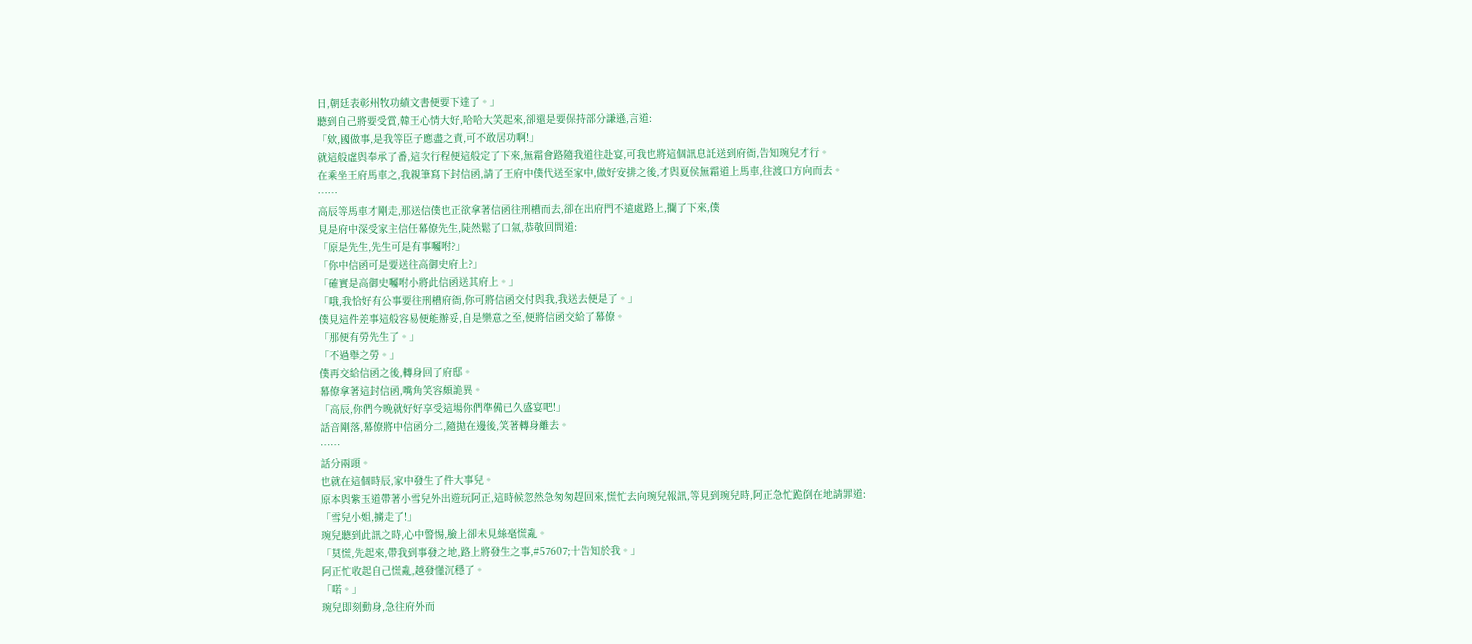日,朝廷表彰州牧功績文書便要下達了。」
聽到自己將要受賞,韓王心情大好,哈哈大笑起來,卻還是要保持部分謙遜,言道:
「欸,國做事,是我等臣子應盡之責,可不敢居功啊!」
就這般虛與奉承了番,這次行程便這般定了下來,無霜會路隨我道往赴宴,可我也將這個訊息託送到府衙,告知琬兒才行。
在乘坐王府馬車之,我親筆寫下封信函,請了王府中僕代送至家中,做好安排之後,才與夏侯無霜道上馬車,往渡口方向而去。
……
高辰等馬車才剛走,那送信僕也正欲拿著信函往刑槽而去,卻在出府門不遠處路上,攔了下來,僕
見是府中深受家主信任幕僚先生,陡然鬆了口氣,恭敬回問道:
「原是先生,先生可是有事囑咐?」
「你中信函可是要送往高御史府上?」
「確實是高御史囑咐小將此信函送其府上。」
「哦,我恰好有公事要往刑槽府衙,你可將信函交付與我,我送去便是了。」
僕見這件差事這般容易便能辦妥,自是樂意之至,便將信函交給了幕僚。
「那便有勞先生了。」
「不過舉之勞。」
僕再交給信函之後,轉身回了府邸。
幕僚拿著這封信函,嘴角笑容頗詭異。
「高辰,你們今晚就好好享受這場你們準備已久盛宴吧!」
話音剛落,幕僚將中信函分二,隨拋在邊後,笑著轉身離去。
……
話分兩頭。
也就在這個時辰,家中發生了件大事兒。
原本與紫玉道帶著小雪兒外出遊玩阿正,這時候忽然急匆匆趕回來,慌忙去向琬兒報訊,等見到琬兒時,阿正急忙跪倒在地請罪道:
「雪兒小姐,擄走了!」
琬兒聽到此訊之時,心中警惕,臉上卻未見絲毫慌亂。
「莫慌,先起來,帶我到事發之地,路上將發生之事,#57607;十告知於我。」
阿正忙收起自己慌亂,越發懂沉穩了。
「喏。」
琬兒即刻動身,急往府外而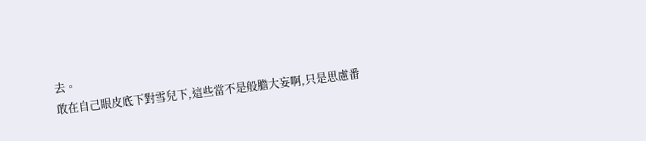去。
敢在自己眼皮底下對雪兒下,這些當不是般膽大妄啊,只是思慮番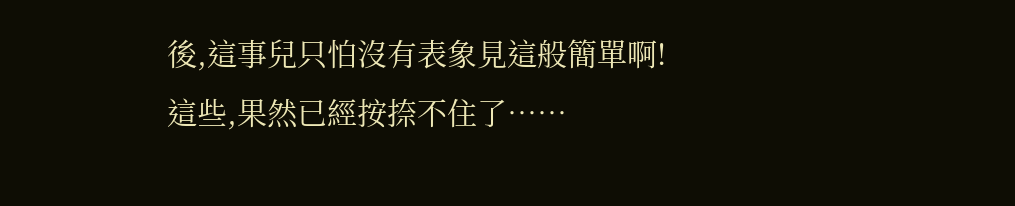後,這事兒只怕沒有表象見這般簡單啊!
這些,果然已經按捺不住了……